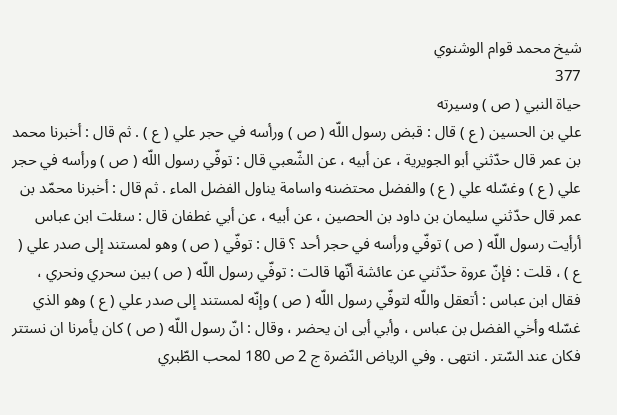شيخ محمد قوام الوشنوي
377
حياة النبي ( ص ) وسيرته
علي بن الحسين ( ع ) قال : قبض رسول اللّه ( ص ) ورأسه في حجر علي ( ع ) . ثم قال : أخبرنا محمد بن عمر قال حدّثني أبو الجويرية ، عن أبيه ، عن الشّعبي قال : توفّي رسول اللّه ( ص ) ورأسه في حجر علي ( ع ) وغسّله علي ( ع ) والفضل محتضنه واسامة يناول الفضل الماء . ثم قال : أخبرنا محمّد بن عمر قال حدّثني سليمان بن داود بن الحصين ، عن أبيه ، عن أبي غطفان قال : سئلت ابن عباس أرأيت رسول اللّه ( ص ) توفّي ورأسه في حجر أحد ؟ قال : توفّي ( ص ) وهو لمستند إلى صدر علي ( ع ) ، قلت : فإنّ عروة حدّثني عن عائشة أنّها قالت : توفّي رسول اللّه ( ص ) بين سحري ونحري ، فقال ابن عباس : أتعقل واللّه لتوفّي رسول اللّه ( ص ) وإنّه لمستند إلى صدر علي ( ع ) وهو الذي غسّله وأخي الفضل بن عباس ، وأبي أبى ان يحضر ، وقال : انّ رسول اللّه ( ص ) كان يأمرنا ان نستتر فكان عند السّتر . انتهى . وفي الرياض النّضرة ج 2 ص 180 لمحب الطّبري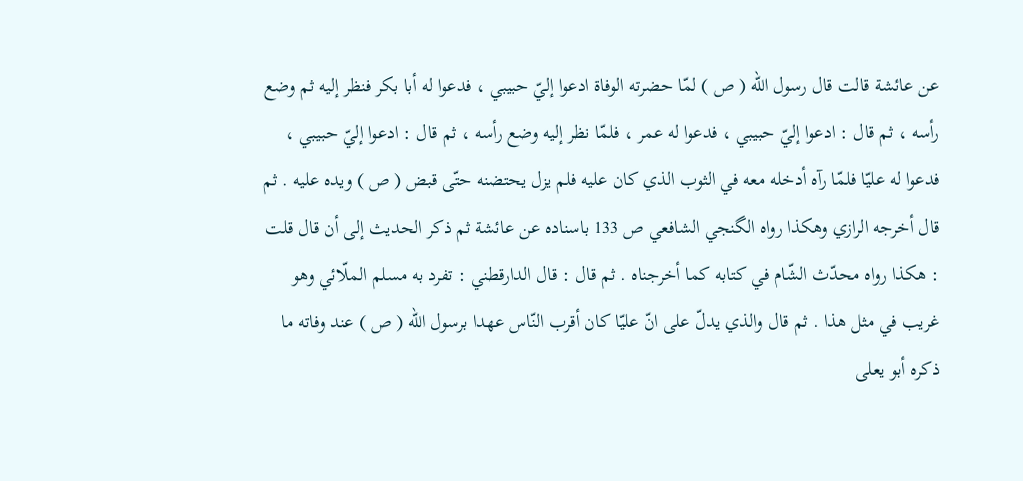عن عائشة قالت قال رسول اللّه ( ص ) لمّا حضرته الوفاة ادعوا إليّ حبيبي ، فدعوا له أبا بكر فنظر إليه ثم وضع رأسه ، ثم قال : ادعوا إليّ حبيبي ، فدعوا له عمر ، فلمّا نظر إليه وضع رأسه ، ثم قال : ادعوا إليّ حبيبي ، فدعوا له عليّا فلمّا رآه أدخله معه في الثوب الذي كان عليه فلم يزل يحتضنه حتّى قبض ( ص ) ويده عليه . ثم قال أخرجه الرازي وهكذا رواه الگنجي الشافعي ص 133 باسناده عن عائشة ثم ذكر الحديث إلى أن قال قلت : هكذا رواه محدّث الشّام في كتابه كما أخرجناه . ثم قال : قال الدارقطني : تفرد به مسلم الملّائي وهو غريب في مثل هذا . ثم قال والذي يدلّ على انّ عليّا كان أقرب النّاس عهدا برسول اللّه ( ص ) عند وفاته ما ذكره أبو يعلى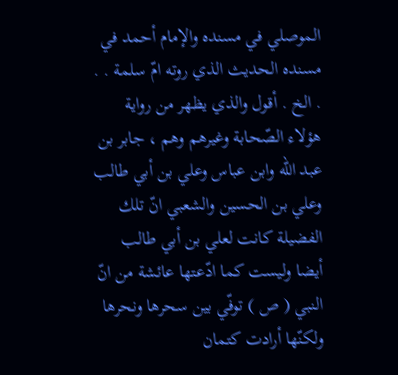الموصلي في مسنده والإمام أحمد في مسنده الحديث الذي روته امّ سلمة . . . الخ . أقول والذي يظهر من رواية هؤلاء الصّحابة وغيرهم وهم ، جابر بن عبد اللّه وابن عباس وعلي بن أبي طالب وعلي بن الحسين والشعبي انّ تلك الفضيلة كانت لعلي بن أبي طالب أيضا وليست كما ادّعتها عائشة من انّ النبي ( ص ) توفّي بين سحرها ونحرها ولكنّها أرادت كتمان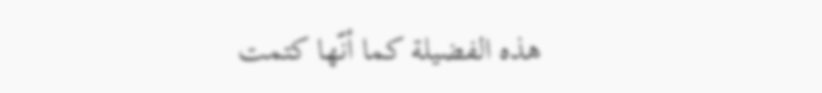هذه الفضيلة كما أنّها كتمت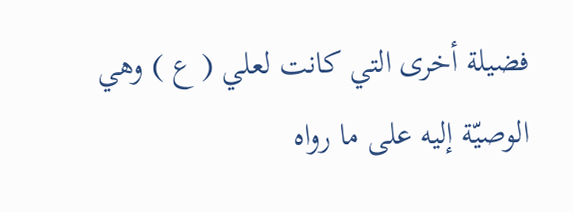فضيلة أخرى التي كانت لعلي ( ع ) وهي الوصيّة إليه على ما رواه